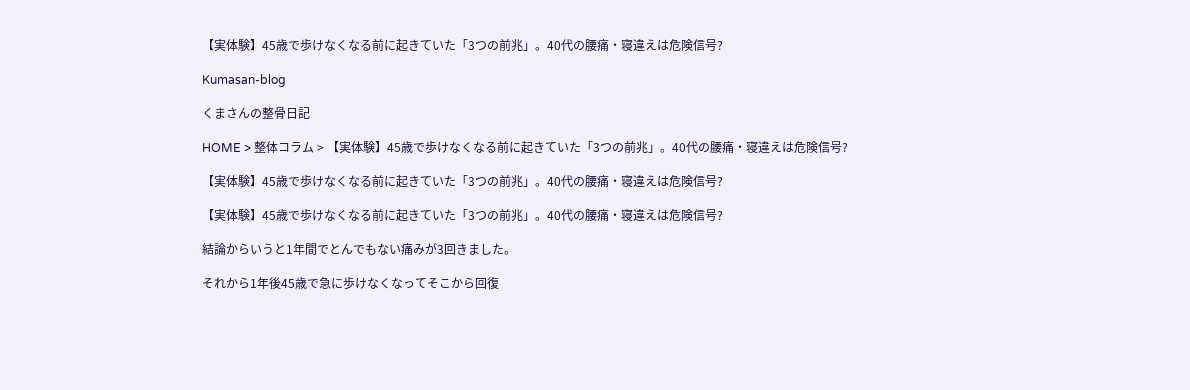【実体験】45歳で歩けなくなる前に起きていた「3つの前兆」。40代の腰痛・寝違えは危険信号?

Kumasan-blog

くまさんの整骨日記

HOME > 整体コラム > 【実体験】45歳で歩けなくなる前に起きていた「3つの前兆」。40代の腰痛・寝違えは危険信号?

【実体験】45歳で歩けなくなる前に起きていた「3つの前兆」。40代の腰痛・寝違えは危険信号?

【実体験】45歳で歩けなくなる前に起きていた「3つの前兆」。40代の腰痛・寝違えは危険信号?

結論からいうと1年間でとんでもない痛みが3回きました。

それから1年後45歳で急に歩けなくなってそこから回復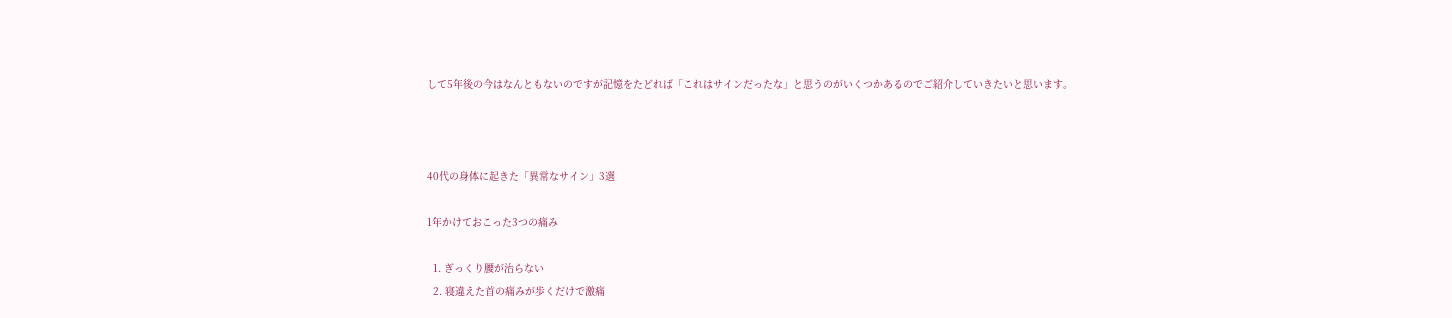して5年後の今はなんともないのですが記憶をたどれば「これはサインだったな」と思うのがいくつかあるのでご紹介していきたいと思います。



40代の身体に起きた「異常なサイン」3選

1年かけておこった3つの痛み

  1. ぎっくり腰が治らない
  2. 寝違えた首の痛みが歩くだけで激痛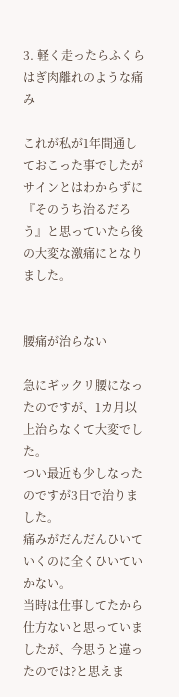3. 軽く走ったらふくらはぎ肉離れのような痛み

これが私が1年間通しておこった事でしたがサインとはわからずに『そのうち治るだろう』と思っていたら後の大変な激痛にとなりました。


腰痛が治らない

急にギックリ腰になったのですが、1カ月以上治らなくて大変でした。
つい最近も少しなったのですが3日で治りました。
痛みがだんだんひいていくのに全くひいていかない。
当時は仕事してたから仕方ないと思っていましたが、今思うと違ったのでは?と思えま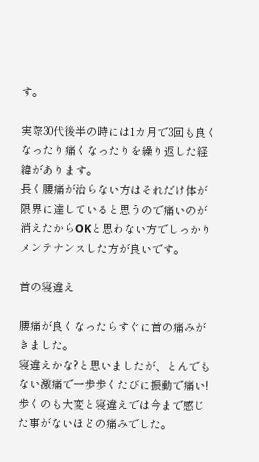す。

実際30代後半の時には1カ月で3回も良くなったり痛くなったりを繰り返した経緯があります。
長く腰痛が治らない方はそれだけ体が限界に達していると思うので痛いのが消えたからOKと思わない方でしっかりメンテナンスした方が良いです。

首の寝違え

腰痛が良くなったらすぐに首の痛みがきました。
寝違えかな?と思いましたが、とんでもない激痛で一歩歩くたびに振動で痛い!歩くのも大変と寝違えでは今まで感じた事がないほどの痛みでした。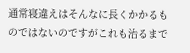通常寝違えはそんなに長くかかるものではないのですがこれも治るまで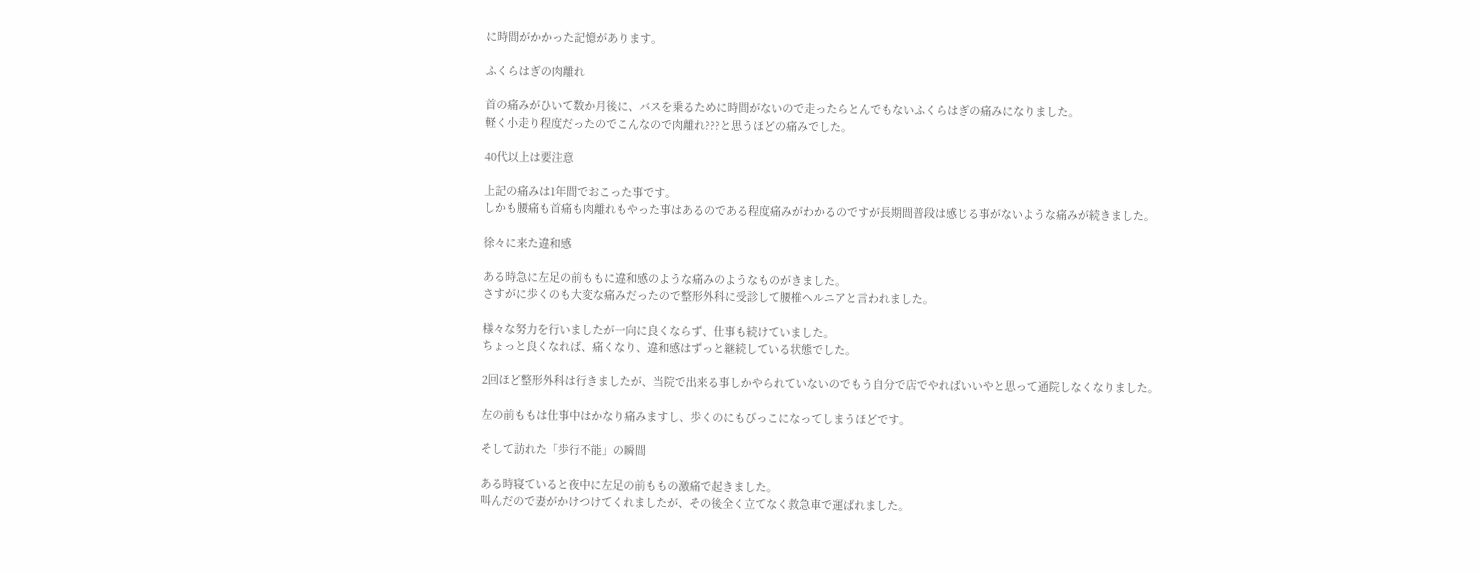に時間がかかった記憶があります。

ふくらはぎの肉離れ

首の痛みがひいて数か月後に、バスを乗るために時間がないので走ったらとんでもないふくらはぎの痛みになりました。
軽く小走り程度だったのでこんなので肉離れ???と思うほどの痛みでした。

40代以上は要注意

上記の痛みは1年間でおこった事です。
しかも腰痛も首痛も肉離れもやった事はあるのである程度痛みがわかるのですが長期間普段は感じる事がないような痛みが続きました。

徐々に来た違和感

ある時急に左足の前ももに違和感のような痛みのようなものがきました。
さすがに歩くのも大変な痛みだったので整形外科に受診して腰椎ヘルニアと言われました。

様々な努力を行いましたが一向に良くならず、仕事も続けていました。
ちょっと良くなれば、痛くなり、違和感はずっと継続している状態でした。

2回ほど整形外科は行きましたが、当院で出来る事しかやられていないのでもう自分で店でやればいいやと思って通院しなくなりました。

左の前ももは仕事中はかなり痛みますし、歩くのにもびっこになってしまうほどです。

そして訪れた「歩行不能」の瞬間

ある時寝ていると夜中に左足の前ももの激痛で起きました。
叫んだので妻がかけつけてくれましたが、その後全く立てなく救急車で運ばれました。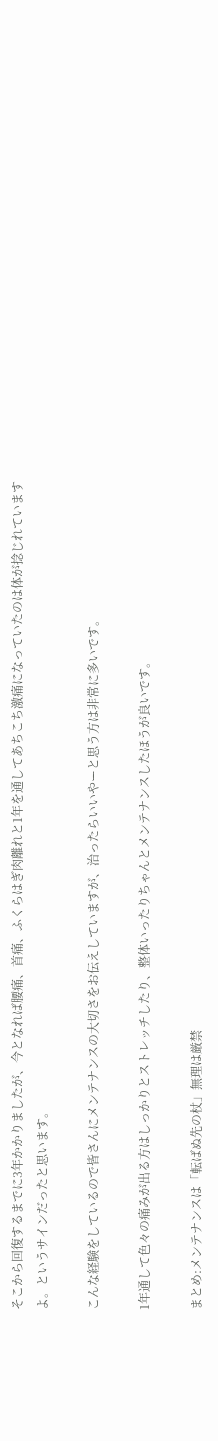そこから回復するまでに3年かかりましたが、今となれば腰痛、首痛、ふくらはぎ肉離れと1年を通してあちこち激痛になっていたのは体が捻じれていますよ。というサインだったと思います。

こんな経験をしているので皆さんにメンテナンスの大切さをお伝えしていますが、治ったらいいやーと思う方は非常に多いです。

1年通して色々の痛みが出る方はしっかりとストレッチしたり、整体いったりちゃんとメンテナンスしたほうが良いです。

まとめ:メンテナンスは「転ばぬ先の杖」無理は厳禁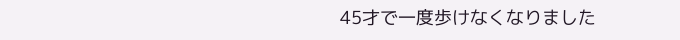45才で一度歩けなくなりました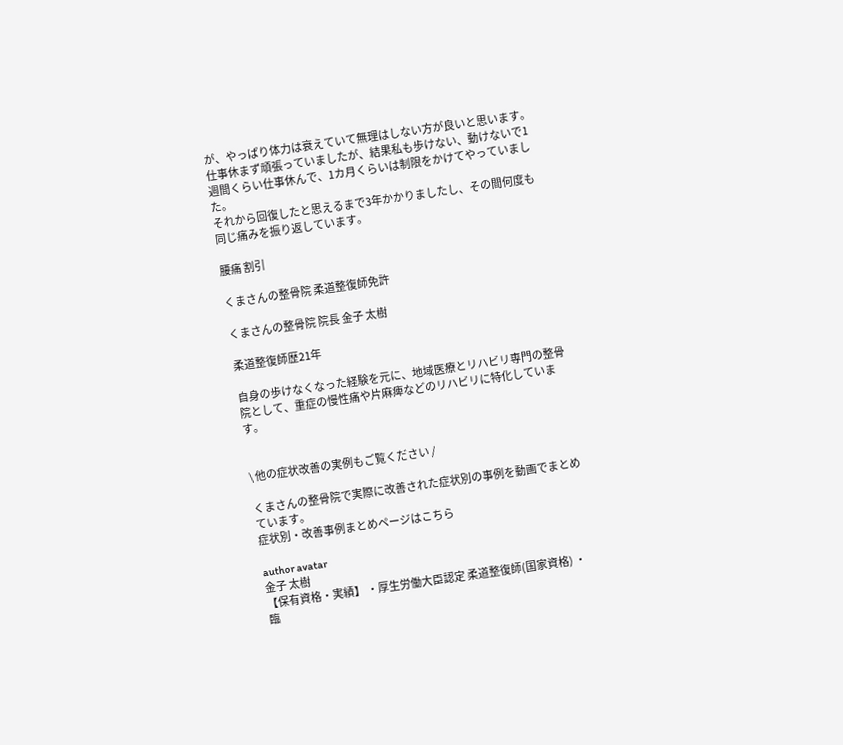が、やっぱり体力は衰えていて無理はしない方が良いと思います。
仕事休まず頑張っていましたが、結果私も歩けない、動けないで1週間くらい仕事休んで、1カ月くらいは制限をかけてやっていました。
それから回復したと思えるまで3年かかりましたし、その間何度も同じ痛みを振り返しています。

腰痛 割引

くまさんの整骨院 柔道整復師免許

くまさんの整骨院 院長 金子 太樹

柔道整復師歴21年

自身の歩けなくなった経験を元に、地域医療とリハビリ専門の整骨院として、重症の慢性痛や片麻痺などのリハビリに特化しています。


\ 他の症状改善の実例もご覧ください /

くまさんの整骨院で実際に改善された症状別の事例を動画でまとめています。
症状別・改善事例まとめページはこちら

author avatar
金子 太樹
【保有資格・実績】 ・厚生労働大臣認定 柔道整復師(国家資格) ・臨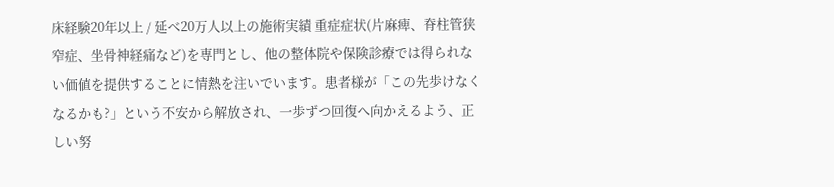床経験20年以上 / 延べ20万人以上の施術実績 重症症状(片麻痺、脊柱管狭窄症、坐骨神経痛など)を専門とし、他の整体院や保険診療では得られない価値を提供することに情熱を注いでいます。患者様が「この先歩けなくなるかも?」という不安から解放され、一歩ずつ回復へ向かえるよう、正しい努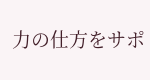力の仕方をサポ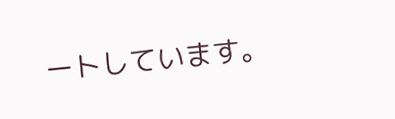ートしています。